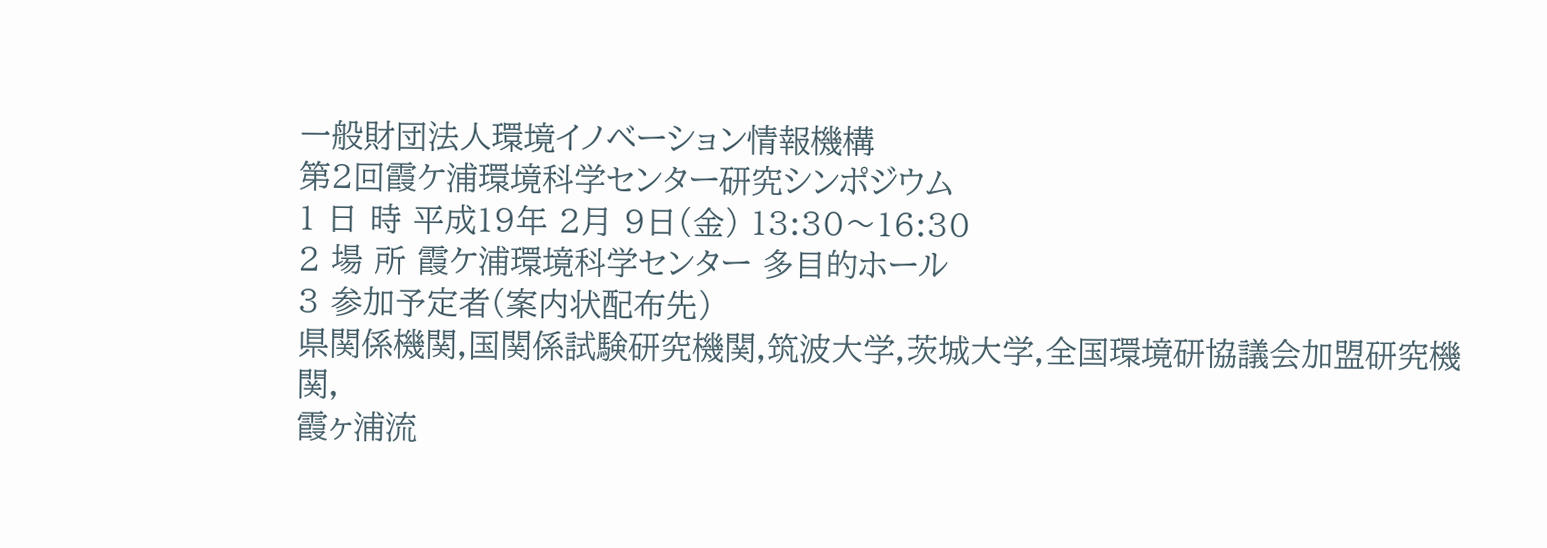一般財団法人環境イノベーション情報機構
第2回霞ケ浦環境科学センター研究シンポジウム
1 日 時 平成19年 2月 9日(金) 13:30〜16:30
2 場 所 霞ケ浦環境科学センター 多目的ホール
3 参加予定者(案内状配布先)
県関係機関,国関係試験研究機関,筑波大学,茨城大学,全国環境研協議会加盟研究機関,
霞ヶ浦流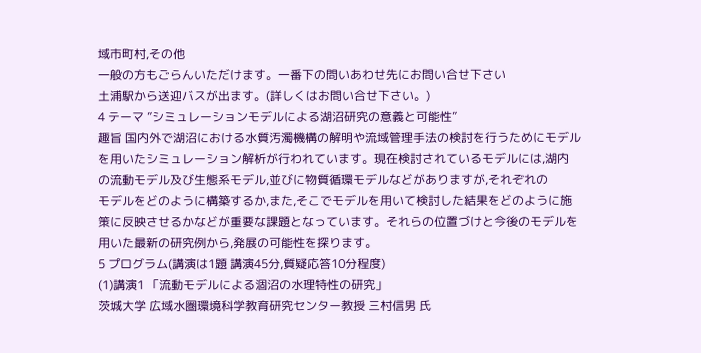域市町村,その他
一般の方もごらんいただけます。一番下の問いあわせ先にお問い合せ下さい
土浦駅から送迎バスが出ます。(詳しくはお問い合せ下さい。)
4 テーマ ”シミュレーションモデルによる湖沼研究の意義と可能性”
趣旨 国内外で湖沼における水質汚濁機構の解明や流域管理手法の検討を行うためにモデル
を用いたシミュレーション解析が行われています。現在検討されているモデルには,湖内
の流動モデル及び生態系モデル,並びに物質循環モデルなどがありますが,それぞれの
モデルをどのように構築するか,また,そこでモデルを用いて検討した結果をどのように施
策に反映させるかなどが重要な課題となっています。それらの位置づけと今後のモデルを
用いた最新の研究例から,発展の可能性を探ります。
5 プログラム(講演は1題 講演45分,質疑応答10分程度)
(1)講演1 「流動モデルによる涸沼の水理特性の研究」
茨城大学 広域水圏環境科学教育研究センター教授 三村信男 氏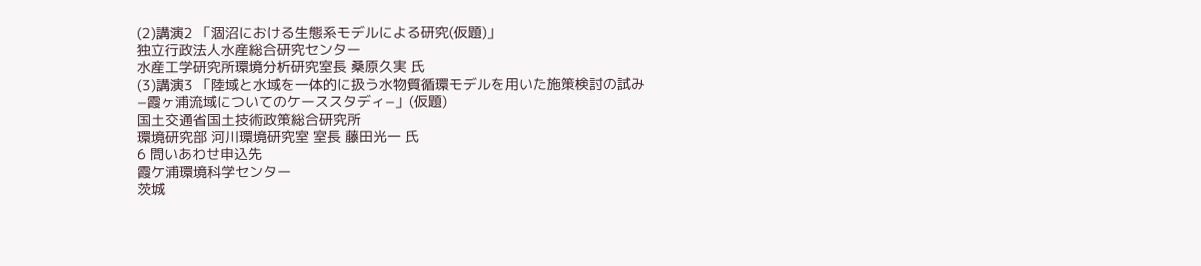(2)講演2 「涸沼における生態系モデルによる研究(仮題)」
独立行政法人水産総合研究センター
水産工学研究所環境分析研究室長 桑原久実 氏
(3)講演3 「陸域と水域を一体的に扱う水物質循環モデルを用いた施策検討の試み
−霞ヶ浦流域についてのケーススタディ−」(仮題)
国土交通省国土技術政策総合研究所
環境研究部 河川環境研究室 室長 藤田光一 氏
6 問いあわせ申込先
霞ケ浦環境科学センター
茨城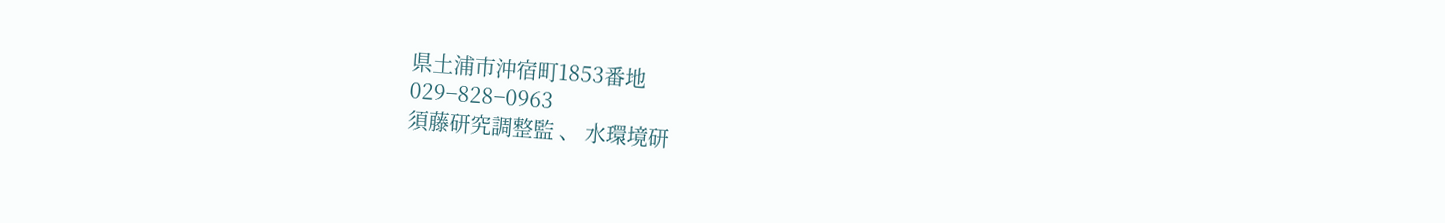県土浦市沖宿町1853番地
029−828−0963
須藤研究調整監 、 水環境研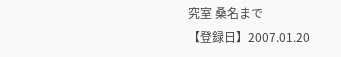究室 桑名まで
【登録日】2007.01.20